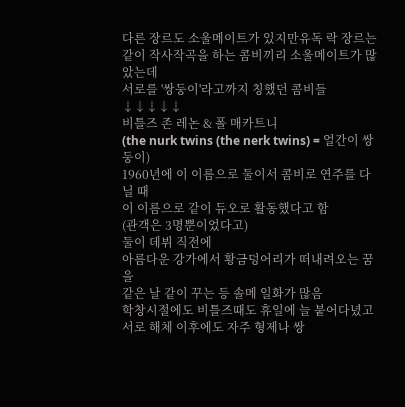다른 장르도 소울메이트가 있지만유독 락 장르는 같이 작사작곡을 하는 콤비끼리 소울메이트가 많았는데
서로를 '쌍둥이'라고까지 칭했던 콤비들↓↓↓↓↓
비틀즈 존 레논 & 폴 매카트니
(the nurk twins (the nerk twins) = 얼간이 쌍둥이)
1960년에 이 이름으로 둘이서 콤비로 연주를 다닐 때
이 이름으로 같이 듀오로 활동했다고 함
(관객은 3명뿐이었다고)
둘이 데뷔 직전에
아름다운 강가에서 황금덩어리가 떠내려오는 꿈을
같은 날 같이 꾸는 등 솔메 일화가 많음
학창시절에도 비틀즈때도 휴일에 늘 붙어다녔고
서로 해체 이후에도 자주 형제나 쌍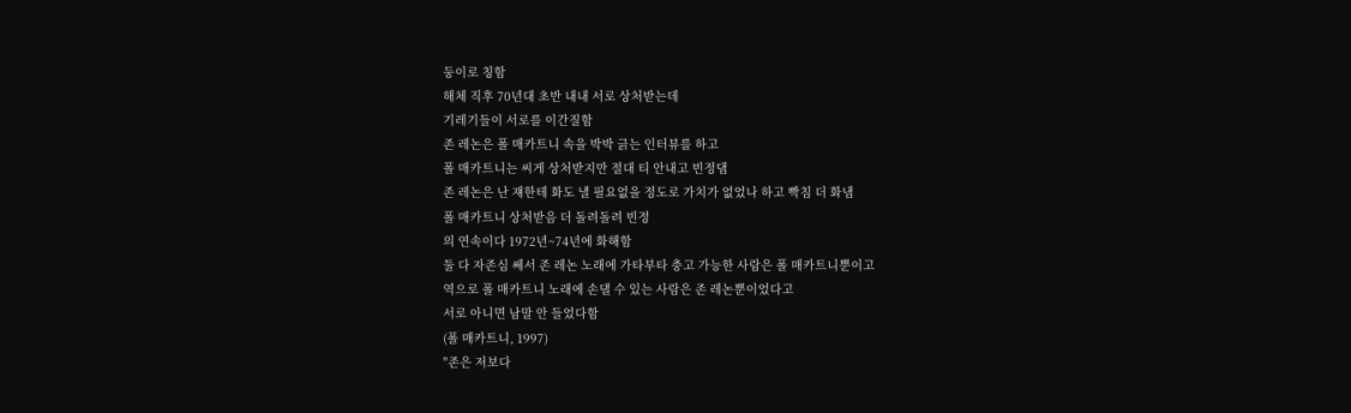둥이로 칭함
해체 직후 70년대 초반 내내 서로 상처받는데
기레기들이 서로를 이간질함
존 레논은 폴 매카트니 속을 박박 긁는 인터뷰를 하고
폴 매카트니는 씨게 상처받지만 절대 티 안내고 빈정댐
존 레논은 난 쟤한테 화도 낼 필요없을 정도로 가치가 없었나 하고 빡침 더 화냄
폴 매카트니 상처받음 더 돌려돌려 빈정
의 연속이다 1972년~74년에 화해함
둘 다 자존심 쎄서 존 레논 노래에 가타부타 충고 가능한 사람은 폴 매카트니뿐이고
역으로 폴 매카트니 노래에 손댈 수 있는 사람은 존 레논뿐이었다고
서로 아니면 남말 안 들었다함
(폴 매카트니, 1997)
"존은 저보다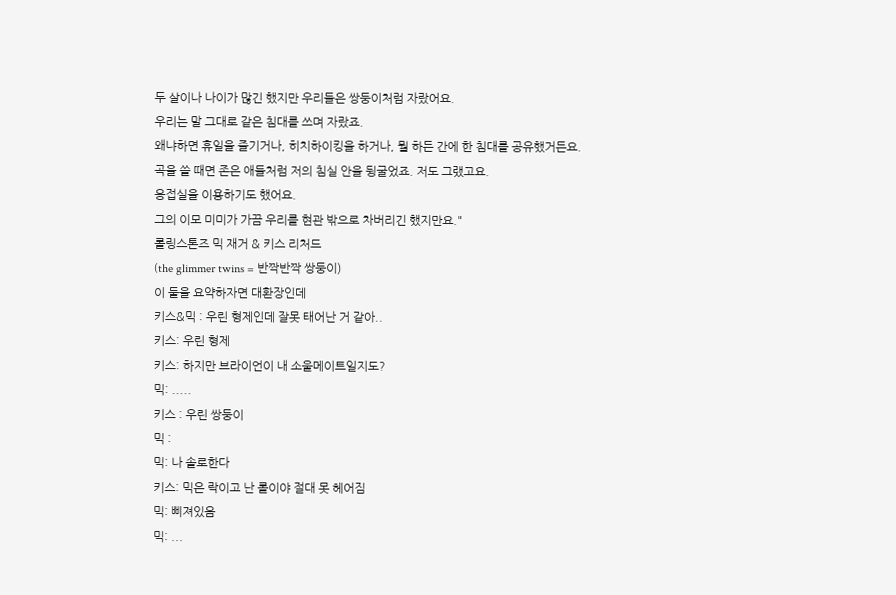두 살이나 나이가 많긴 했지만 우리들은 쌍둥이처럼 자랐어요.
우리는 말 그대로 같은 침대를 쓰며 자랐죠.
왜냐하면 휴일을 즐기거나, 히치하이킹을 하거나, 뭘 하든 간에 한 침대를 공유했거든요.
곡을 쓸 때면 존은 애들처럼 저의 침실 안을 뒹굴었죠. 저도 그랬고요.
응접실을 이용하기도 했어요.
그의 이모 미미가 가끔 우리를 현관 밖으로 차버리긴 했지만요."
롤링스톤즈 믹 재거 & 키스 리처드
(the glimmer twins = 반짝반짝 쌍둥이)
이 둘을 요약하자면 대환장인데
키스&믹 : 우린 형제인데 잘못 태어난 거 같아..
키스: 우린 형제
키스: 하지만 브라이언이 내 소울메이트일지도?
믹: .....
키스 : 우린 쌍둥이
믹 :
믹: 나 솔로한다
키스: 믹은 락이고 난 롤이야 절대 못 헤어짐
믹: 삐져있음
믹: ...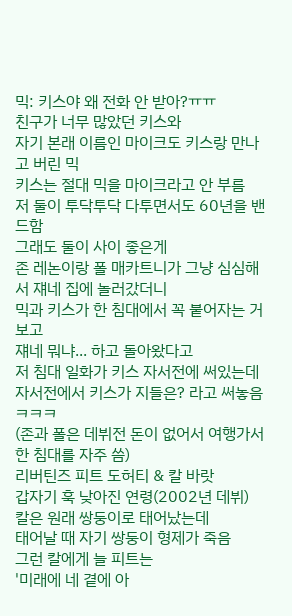믹: 키스야 왜 전화 안 받아?ㅠㅠ
친구가 너무 많았던 키스와
자기 본래 이름인 마이크도 키스랑 만나고 버린 믹
키스는 절대 믹을 마이크라고 안 부름
저 둘이 투닥투닥 다투면서도 60년을 밴드함
그래도 둘이 사이 좋은게
존 레논이랑 폴 매카트니가 그냥 심심해서 쟤네 집에 놀러갔더니
믹과 키스가 한 침대에서 꼭 붙어자는 거 보고
쟤네 뭐냐... 하고 돌아왔다고
저 침대 일화가 키스 자서전에 써있는데
자서전에서 키스가 지들은? 라고 써놓음ㅋㅋㅋ
(존과 폴은 데뷔전 돈이 없어서 여행가서 한 침대를 자주 씀)
리버틴즈 피트 도허티 & 칼 바랏
갑자기 훅 낮아진 연령(2002년 데뷔)
칼은 원래 쌍둥이로 태어났는데
태어날 때 자기 쌍둥이 형제가 죽음
그런 칼에게 늘 피트는
'미래에 네 곁에 아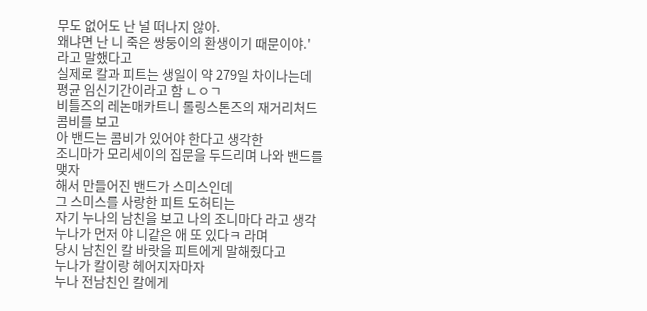무도 없어도 난 널 떠나지 않아.
왜냐면 난 니 죽은 쌍둥이의 환생이기 때문이야.'
라고 말했다고
실제로 칼과 피트는 생일이 약 279일 차이나는데
평균 임신기간이라고 함 ㄴㅇㄱ
비틀즈의 레논매카트니 롤링스톤즈의 재거리처드 콤비를 보고
아 밴드는 콤비가 있어야 한다고 생각한
조니마가 모리세이의 집문을 두드리며 나와 밴드를 맺자
해서 만들어진 밴드가 스미스인데
그 스미스를 사랑한 피트 도허티는
자기 누나의 남친을 보고 나의 조니마다 라고 생각
누나가 먼저 야 니같은 애 또 있다ㅋ 라며
당시 남친인 칼 바랏을 피트에게 말해줬다고
누나가 칼이랑 헤어지자마자
누나 전남친인 칼에게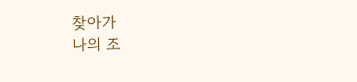찾아가
나의 조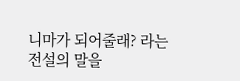니마가 되어줄래? 라는 전설의 말을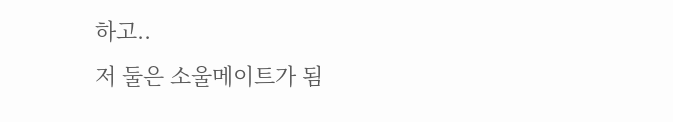하고..
저 둘은 소울메이트가 됨